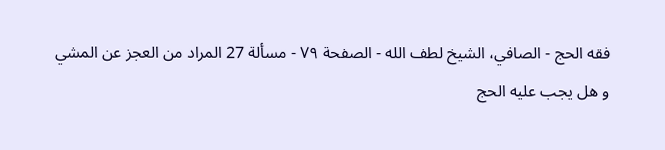فقه الحج - الصافي، الشيخ لطف الله - الصفحة ٧٩ - مسألة 27 المراد من العجز عن المشي
و هل يجب عليه الحج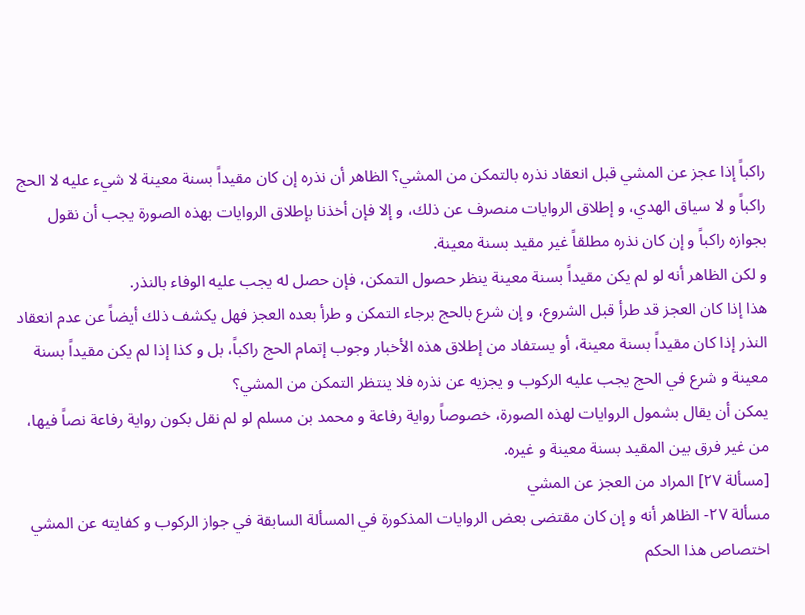راكباً إذا عجز عن المشي قبل انعقاد نذره بالتمكن من المشي؟ الظاهر أن نذره إن كان مقيداً بسنة معينة لا شيء عليه لا الحج راكباً و لا سياق الهدي، و إطلاق الروايات منصرف عن ذلك، و إلا فإن أخذنا بإطلاق الروايات بهذه الصورة يجب أن نقول بجوازه راكباً و إن كان نذره مطلقاً غير مقيد بسنة معينة.
و لكن الظاهر أنه لو لم يكن مقيداً بسنة معينة ينظر حصول التمكن، فإن حصل له يجب عليه الوفاء بالنذر.
هذا إذا كان العجز قد طرأ قبل الشروع، و إن شرع بالحج برجاء التمكن و طرأ بعده العجز فهل يكشف ذلك أيضاً عن عدم انعقاد النذر إذا كان مقيداً بسنة معينة، أو يستفاد من إطلاق هذه الأخبار وجوب إتمام الحج راكباً، بل و كذا إذا لم يكن مقيداً بسنة معينة و شرع في الحج يجب عليه الركوب و يجزيه عن نذره فلا ينتظر التمكن من المشي؟
يمكن أن يقال بشمول الروايات لهذه الصورة، خصوصاً رواية رفاعة و محمد بن مسلم لو لم نقل بكون رواية رفاعة نصاً فيها، من غير فرق بين المقيد بسنة معينة و غيره.
[مسألة ٢٧] المراد من العجز عن المشي
مسألة ٢٧- الظاهر أنه و إن كان مقتضى بعض الروايات المذكورة في المسألة السابقة في جواز الركوب و كفايته عن المشي اختصاص هذا الحكم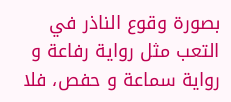بصورة وقوع الناذر في التعب مثل رواية رفاعة و رواية سماعة و حفص، فلا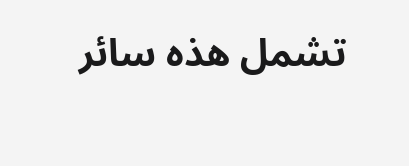تشمل هذه سائر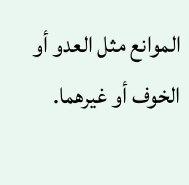الموانع مثل العدو أو الخوف أو غيرهما.